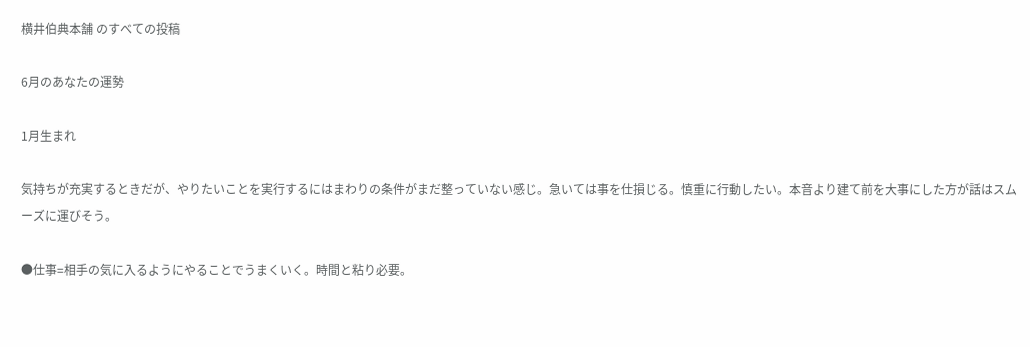横井伯典本舗 のすべての投稿

6月のあなたの運勢

1月生まれ

気持ちが充実するときだが、やりたいことを実行するにはまわりの条件がまだ整っていない感じ。急いては事を仕損じる。慎重に行動したい。本音より建て前を大事にした方が話はスムーズに運びそう。

●仕事=相手の気に入るようにやることでうまくいく。時間と粘り必要。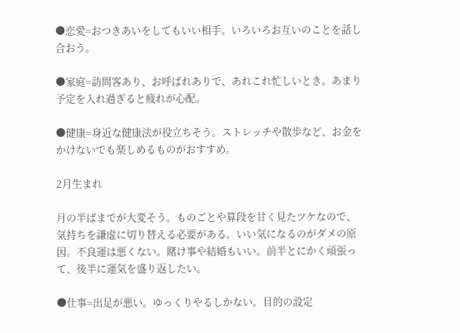●恋愛=おつきあいをしてもいい相手。いろいろお互いのことを話し合おう。

●家庭=訪問客あり、お呼ばれありで、あれこれ忙しいとき。あまり予定を入れ過ぎると疲れが心配。

●健康=身近な健康法が役立ちそう。ストレッチや散歩など、お金をかけないでも楽しめるものがおすすめ。

2月生まれ

月の半ばまでが大変そう。ものごとや算段を甘く見たツケなので、気持ちを謙虚に切り替える必要がある。いい気になるのがダメの原因。不良運は悪くない。賭け事や結婚もいい。前半とにかく頑張って、後半に運気を盛り返したい。

●仕事=出足が悪い。ゆっくりやるしかない。目的の設定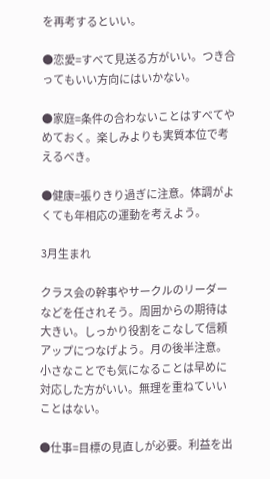を再考するといい。

●恋愛=すべて見送る方がいい。つき合ってもいい方向にはいかない。

●家庭=条件の合わないことはすべてやめておく。楽しみよりも実質本位で考えるべき。

●健康=張りきり過ぎに注意。体調がよくても年相応の運動を考えよう。

3月生まれ

クラス会の幹事やサークルのリーダーなどを任されそう。周囲からの期待は大きい。しっかり役割をこなして信頼アップにつなげよう。月の後半注意。小さなことでも気になることは早めに対応した方がいい。無理を重ねていいことはない。

●仕事=目標の見直しが必要。利益を出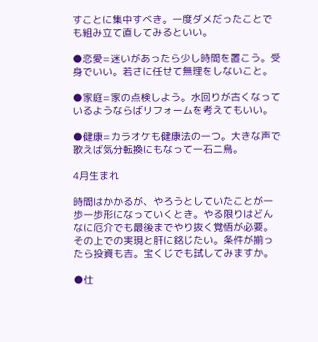すことに集中すべき。一度ダメだったことでも組み立て直してみるといい。

●恋愛=迷いがあったら少し時間を置こう。受身でいい。若さに任せて無理をしないこと。

●家庭=家の点検しよう。水回りが古くなっているようならばリフォームを考えてもいい。

●健康=カラオケも健康法の一つ。大きな声で歌えば気分転換にもなって一石二鳥。

4月生まれ

時間はかかるが、やろうとしていたことが一歩一歩形になっていくとき。やる限りはどんなに厄介でも最後までやり抜く覚悟が必要。その上での実現と肝に銘じたい。条件が揃ったら投資も吉。宝くじでも試してみますか。

●仕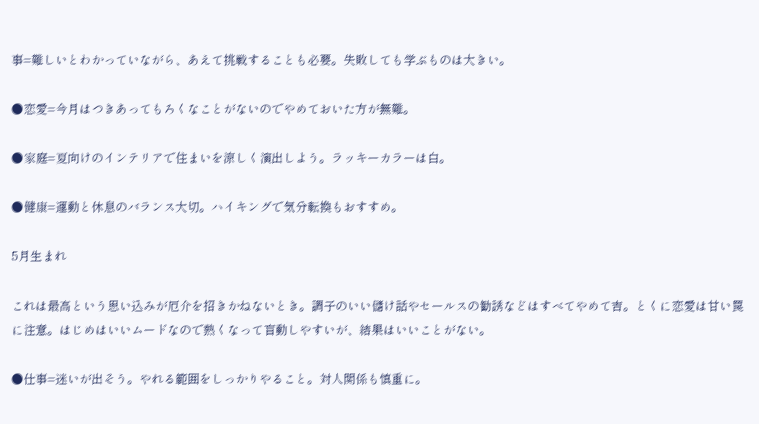事=難しいとわかっていながら、あえて挑戦することも必要。失敗しても学ぶものは大きい。

●恋愛=今月はつきあってもろくなことがないのでやめておいた方が無難。

●家庭=夏向けのインテリアで住まいを涼しく演出しよう。ラッキーカラーは白。

●健康=運動と休息のバランス大切。ハイキングで気分転換もおすすめ。

5月生まれ

これは最高という思い込みが厄介を招きかねないとき。調子のいい儲け話やセールスの勧誘などはすべてやめて吉。とくに恋愛は甘い罠に注意。はじめはいいムードなので熱くなって盲動しやすいが、結果はいいことがない。

●仕事=迷いが出そう。やれる範囲をしっかりやること。対人関係も慎重に。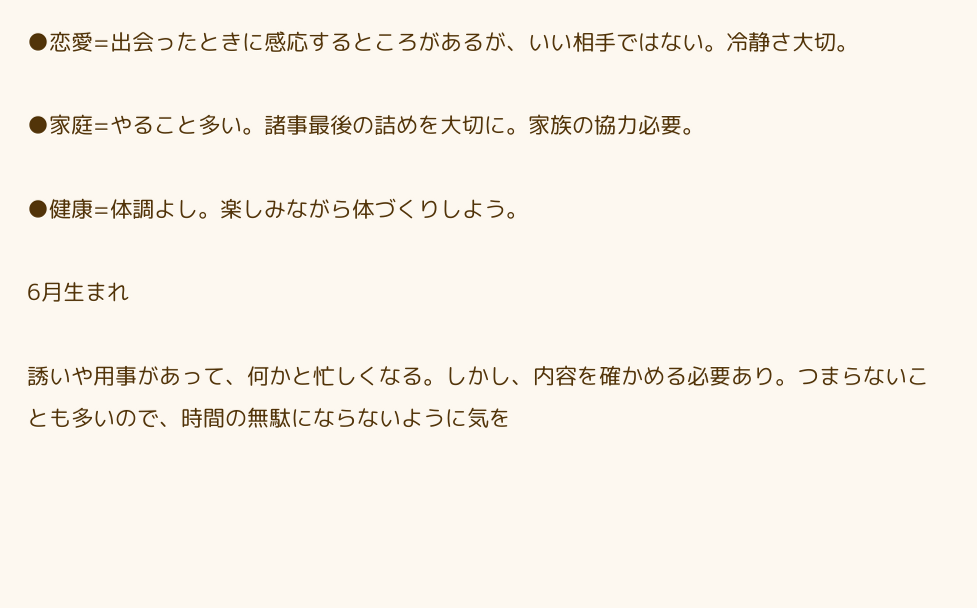●恋愛=出会ったときに感応するところがあるが、いい相手ではない。冷静さ大切。

●家庭=やること多い。諸事最後の詰めを大切に。家族の協力必要。

●健康=体調よし。楽しみながら体づくりしよう。

6月生まれ

誘いや用事があって、何かと忙しくなる。しかし、内容を確かめる必要あり。つまらないことも多いので、時間の無駄にならないように気を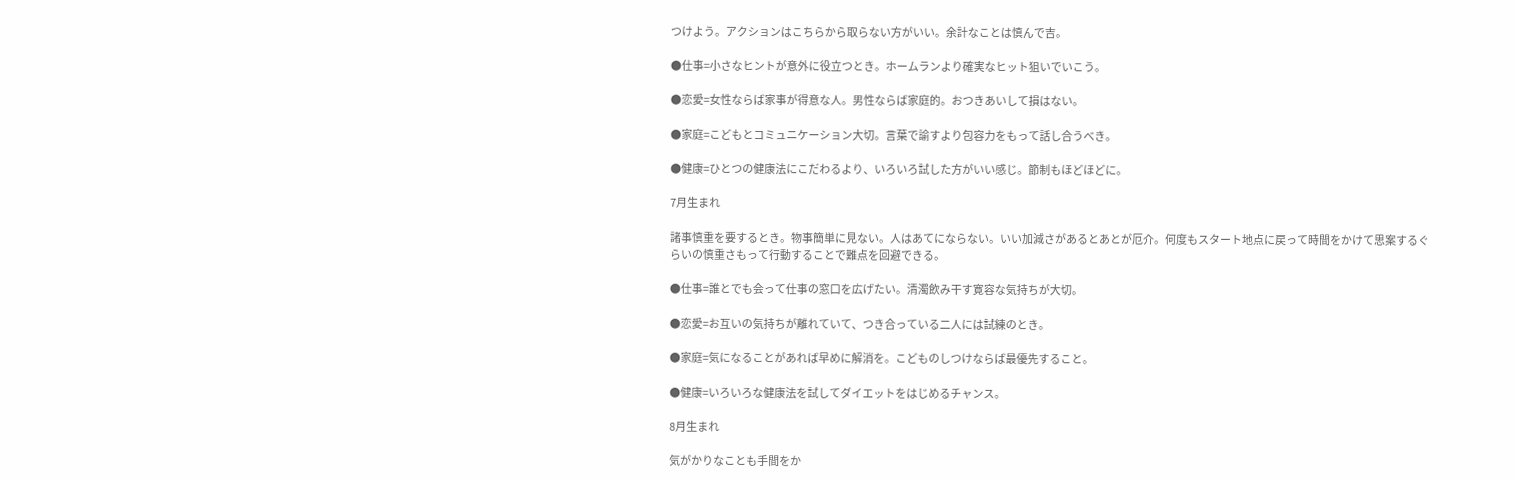つけよう。アクションはこちらから取らない方がいい。余計なことは慎んで吉。

●仕事=小さなヒントが意外に役立つとき。ホームランより確実なヒット狙いでいこう。

●恋愛=女性ならば家事が得意な人。男性ならば家庭的。おつきあいして損はない。

●家庭=こどもとコミュニケーション大切。言葉で諭すより包容力をもって話し合うべき。

●健康=ひとつの健康法にこだわるより、いろいろ試した方がいい感じ。節制もほどほどに。

7月生まれ

諸事慎重を要するとき。物事簡単に見ない。人はあてにならない。いい加減さがあるとあとが厄介。何度もスタート地点に戻って時間をかけて思案するぐらいの慎重さもって行動することで難点を回避できる。

●仕事=誰とでも会って仕事の窓口を広げたい。清濁飲み干す寛容な気持ちが大切。

●恋愛=お互いの気持ちが離れていて、つき合っている二人には試練のとき。

●家庭=気になることがあれば早めに解消を。こどものしつけならば最優先すること。

●健康=いろいろな健康法を試してダイエットをはじめるチャンス。

8月生まれ

気がかりなことも手間をか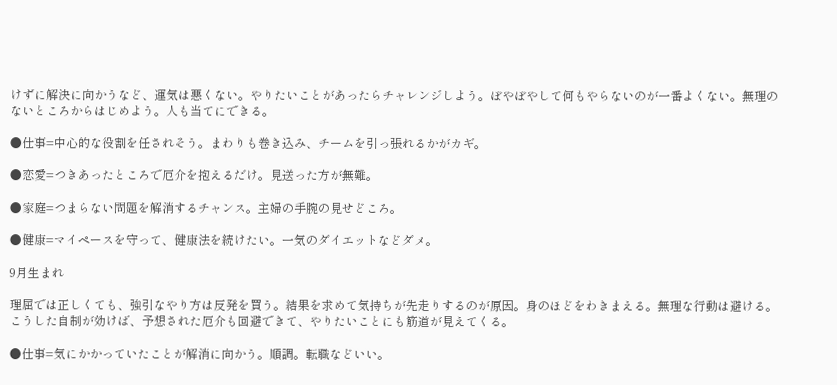けずに解決に向かうなど、運気は悪くない。やりたいことがあったらチャレンジしよう。ぼやぼやして何もやらないのが一番よくない。無理のないところからはじめよう。人も当てにできる。

●仕事=中心的な役割を任されそう。まわりも巻き込み、チームを引っ張れるかがカギ。

●恋愛=つきあったところで厄介を抱えるだけ。見送った方が無難。

●家庭=つまらない問題を解消するチャンス。主婦の手腕の見せどころ。

●健康=マイペースを守って、健康法を続けたい。一気のダイエットなどダメ。

9月生まれ

理屈では正しくても、強引なやり方は反発を買う。結果を求めて気持ちが先走りするのが原因。身のほどをわきまえる。無理な行動は避ける。こうした自制が効けば、予想された厄介も回避できて、やりたいことにも筋道が見えてくる。

●仕事=気にかかっていたことが解消に向かう。順調。転職などいい。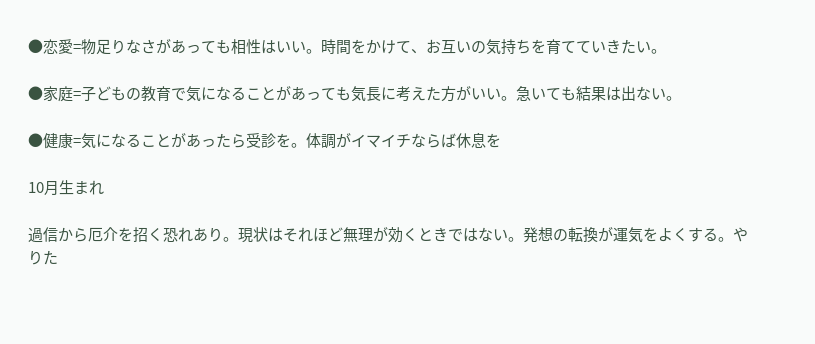●恋愛=物足りなさがあっても相性はいい。時間をかけて、お互いの気持ちを育てていきたい。

●家庭=子どもの教育で気になることがあっても気長に考えた方がいい。急いても結果は出ない。

●健康=気になることがあったら受診を。体調がイマイチならば休息を

10月生まれ

過信から厄介を招く恐れあり。現状はそれほど無理が効くときではない。発想の転換が運気をよくする。やりた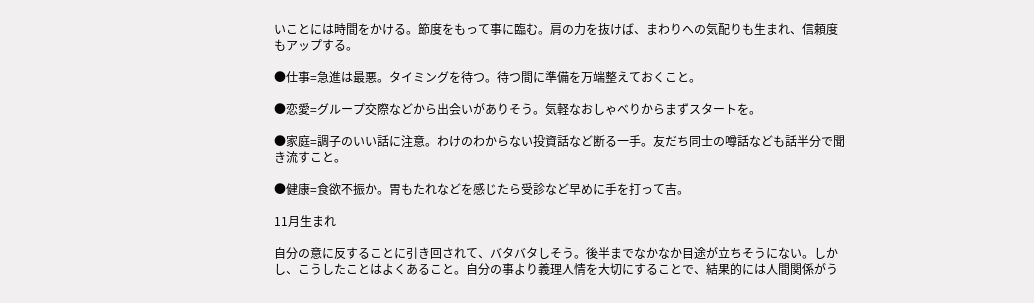いことには時間をかける。節度をもって事に臨む。肩の力を抜けば、まわりへの気配りも生まれ、信頼度もアップする。

●仕事=急進は最悪。タイミングを待つ。待つ間に準備を万端整えておくこと。

●恋愛=グループ交際などから出会いがありそう。気軽なおしゃべりからまずスタートを。

●家庭=調子のいい話に注意。わけのわからない投資話など断る一手。友だち同士の噂話なども話半分で聞き流すこと。

●健康=食欲不振か。胃もたれなどを感じたら受診など早めに手を打って吉。

11月生まれ

自分の意に反することに引き回されて、バタバタしそう。後半までなかなか目途が立ちそうにない。しかし、こうしたことはよくあること。自分の事より義理人情を大切にすることで、結果的には人間関係がう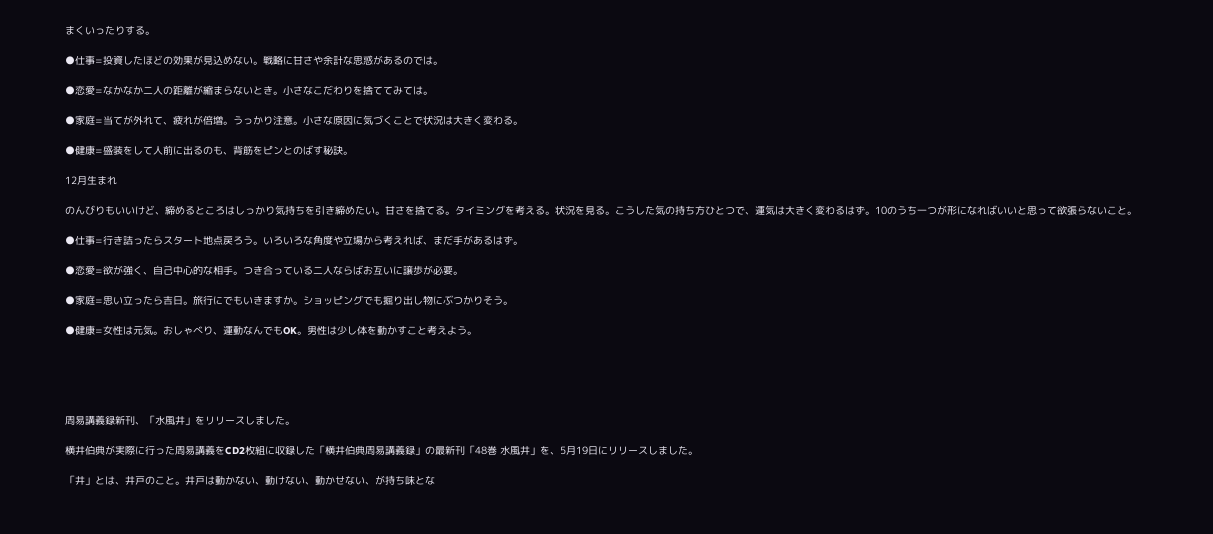まくいったりする。

●仕事=投資したほどの効果が見込めない。戦略に甘さや余計な思惑があるのでは。

●恋愛=なかなか二人の距離が縮まらないとき。小さなこだわりを捨ててみては。

●家庭=当てが外れて、疲れが倍増。うっかり注意。小さな原因に気づくことで状況は大きく変わる。

●健康=盛装をして人前に出るのも、背筋をピンとのばす秘訣。

12月生まれ

のんびりもいいけど、締めるところはしっかり気持ちを引き締めたい。甘さを捨てる。タイミングを考える。状況を見る。こうした気の持ち方ひとつで、運気は大きく変わるはず。10のうち一つが形になればいいと思って欲張らないこと。

●仕事=行き詰ったらスタート地点戻ろう。いろいろな角度や立場から考えれば、まだ手があるはず。

●恋愛=欲が強く、自己中心的な相手。つき合っている二人ならばお互いに譲歩が必要。

●家庭=思い立ったら吉日。旅行にでもいきますか。ショッピングでも掘り出し物にぶつかりそう。

●健康=女性は元気。おしゃべり、運動なんでもOK。男性は少し体を動かすこと考えよう。





周易講義録新刊、「水風井」をリリースしました。

横井伯典が実際に行った周易講義をCD2枚組に収録した「横井伯典周易講義録」の最新刊「48巻 水風井」を、5月19日にリリースしました。

「井」とは、井戸のこと。井戸は動かない、動けない、動かせない、が持ち味とな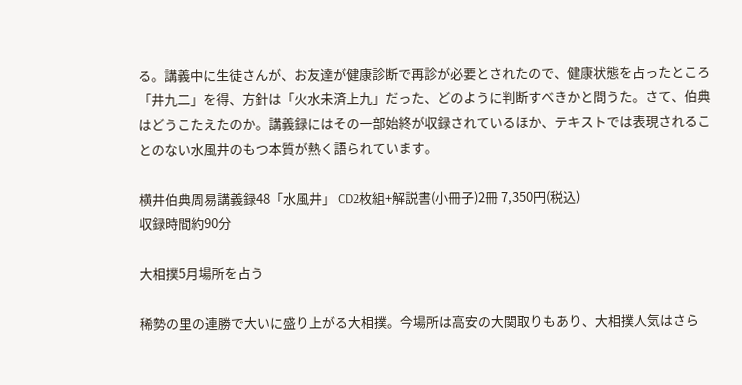る。講義中に生徒さんが、お友達が健康診断で再診が必要とされたので、健康状態を占ったところ「井九二」を得、方針は「火水未済上九」だった、どのように判断すべきかと問うた。さて、伯典はどうこたえたのか。講義録にはその一部始終が収録されているほか、テキストでは表現されることのない水風井のもつ本質が熱く語られています。

横井伯典周易講義録48「水風井」 CD2枚組+解説書(小冊子)2冊 7,350円(税込)
収録時間約90分

大相撲5月場所を占う

稀勢の里の連勝で大いに盛り上がる大相撲。今場所は高安の大関取りもあり、大相撲人気はさら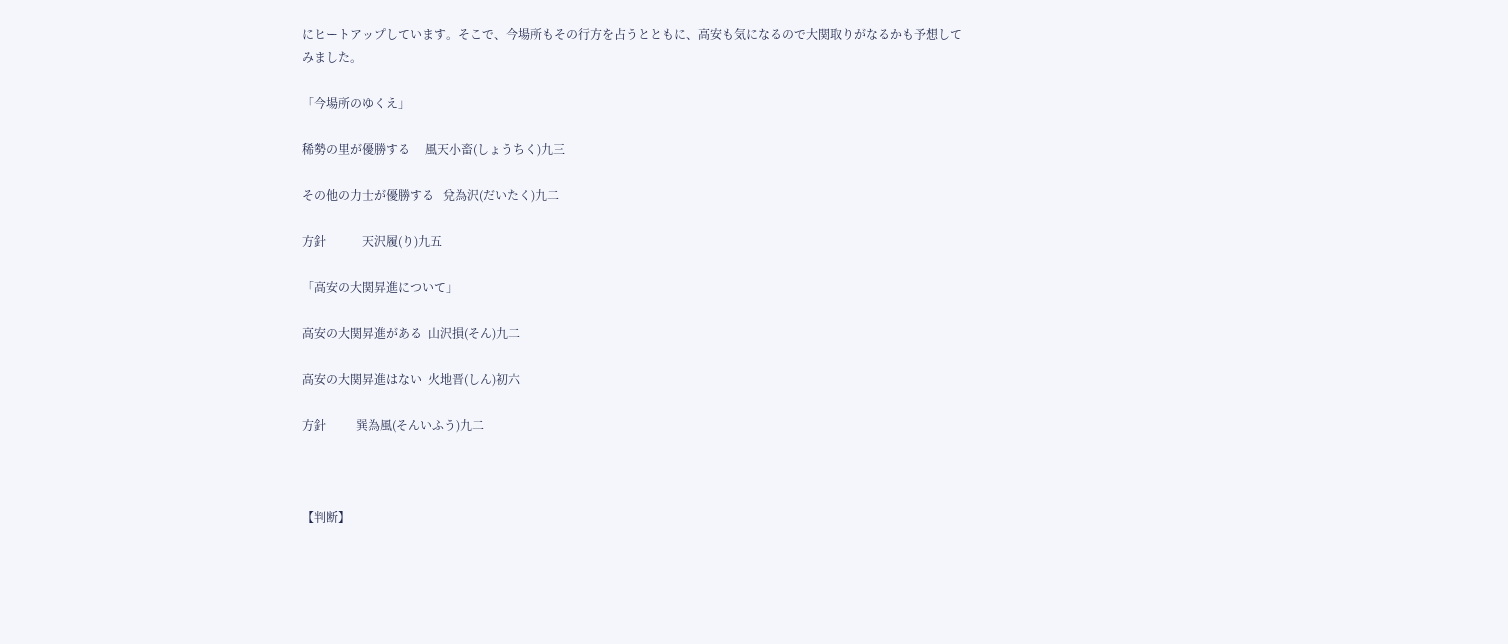にヒートアップしています。そこで、今場所もその行方を占うとともに、高安も気になるので大関取りがなるかも予想してみました。

「今場所のゆくえ」

稀勢の里が優勝する     風天小畜(しょうちく)九三

その他の力士が優勝する   兌為沢(だいたく)九二

方針            天沢履(り)九五

「高安の大関昇進について」

高安の大関昇進がある  山沢損(そん)九二

高安の大関昇進はない  火地晋(しん)初六

方針          巽為風(そんいふう)九二



【判断】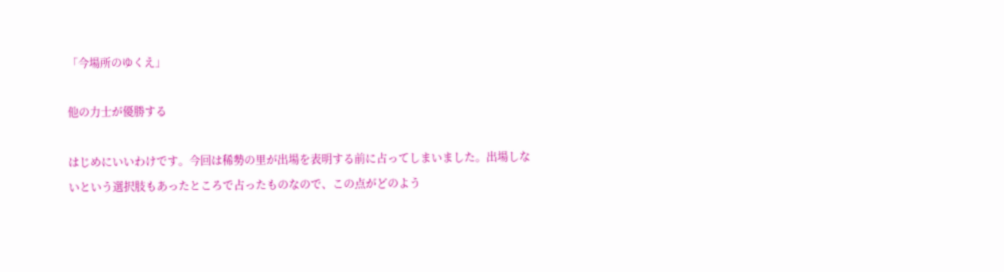「今場所のゆくえ」

他の力士が優勝する

はじめにいいわけです。今回は稀勢の里が出場を表明する前に占ってしまいました。出場しないという選択肢もあったところで占ったものなので、この点がどのよう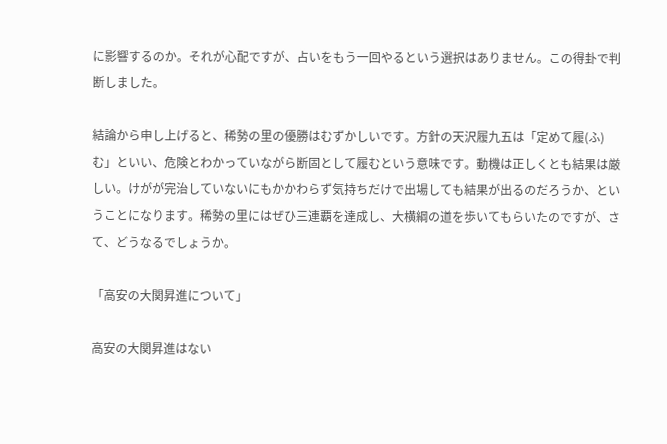に影響するのか。それが心配ですが、占いをもう一回やるという選択はありません。この得卦で判断しました。

結論から申し上げると、稀勢の里の優勝はむずかしいです。方針の天沢履九五は「定めて履(ふ)む」といい、危険とわかっていながら断固として履むという意味です。動機は正しくとも結果は厳しい。けがが完治していないにもかかわらず気持ちだけで出場しても結果が出るのだろうか、ということになります。稀勢の里にはぜひ三連覇を達成し、大横綱の道を歩いてもらいたのですが、さて、どうなるでしょうか。

「高安の大関昇進について」

高安の大関昇進はない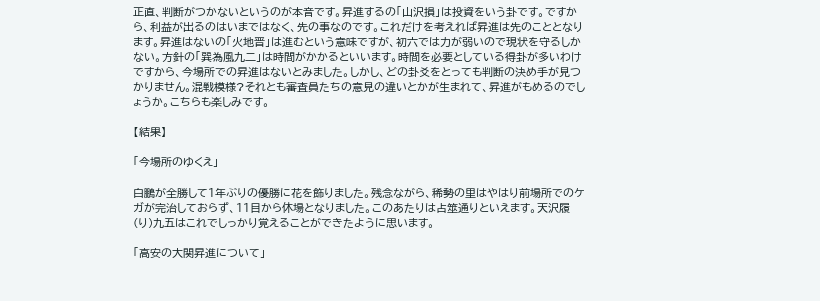正直、判断がつかないというのが本音です。昇進するの「山沢損」は投資をいう卦です。ですから、利益が出るのはいまではなく、先の事なのです。これだけを考えれば昇進は先のこととなります。昇進はないの「火地晋」は進むという意味ですが、初六では力が弱いので現状を守るしかない。方針の「巽為風九二」は時間がかかるといいます。時間を必要としている得卦が多いわけですから、今場所での昇進はないとみました。しかし、どの卦爻をとっても判断の決め手が見つかりません。混戦模様?それとも審査員たちの意見の違いとかが生まれて、昇進がもめるのでしょうか。こちらも楽しみです。

【結果】

「今場所のゆくえ」

白鵬が全勝して1年ぶりの優勝に花を飾りました。残念ながら、稀勢の里はやはり前場所でのケガが完治しておらず、11目から休場となりました。このあたりは占筮通りといえます。天沢履(り)九五はこれでしっかり覚えることができたように思います。

「高安の大関昇進について」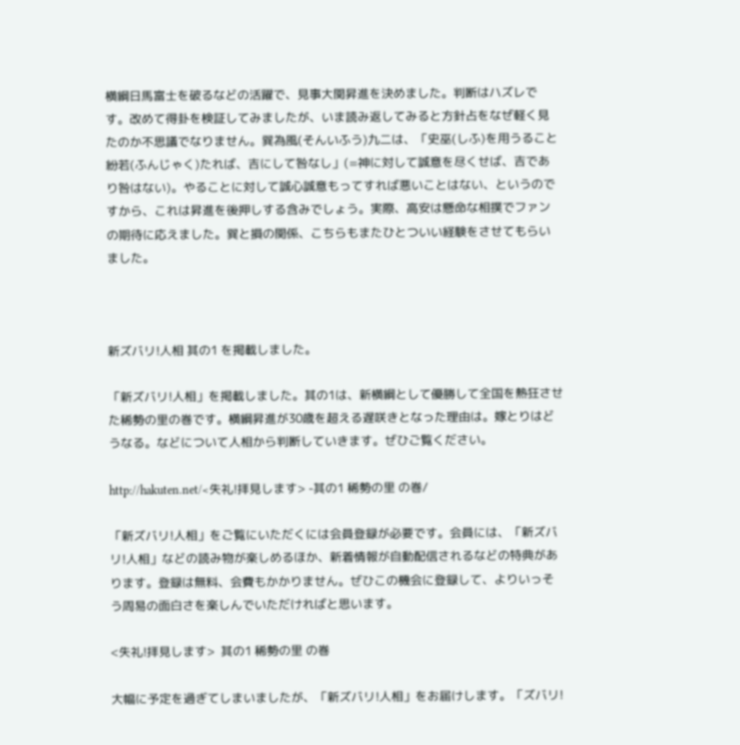横綱日馬富士を破るなどの活躍で、見事大関昇進を決めました。判断はハズレです。改めて得卦を検証してみましたが、いま読み返してみると方針占をなぜ軽く見たのか不思議でなりません。巽為風(そんいふう)九二は、「史巫(しふ)を用うること紛若(ふんじゃく)たれば、吉にして咎なし」(=神に対して誠意を尽くせば、吉であり咎はない)。やることに対して誠心誠意もってすれば悪いことはない、というのですから、これは昇進を後押しする含みでしょう。実際、高安は懸命な相撲でファンの期待に応えました。巽と損の関係、こちらもまたひとついい経験をさせてもらいました。



新ズバリ!人相 其の1 を掲載しました。

「新ズバリ!人相」を掲載しました。其の1は、新横綱として優勝して全国を熱狂させた稀勢の里の巻です。横綱昇進が30歳を超える遅咲きとなった理由は。嫁とりはどうなる。などについて人相から判断していきます。ぜひご覧ください。

http://hakuten.net/<失礼!拝見します> -其の1 稀勢の里 の巻/

「新ズバリ!人相」をご覧にいただくには会員登録が必要です。会員には、「新ズバリ!人相」などの読み物が楽しめるほか、新着情報が自動配信されるなどの特典があります。登録は無料、会費もかかりません。ぜひこの機会に登録して、よりいっそう周易の面白さを楽しんでいただければと思います。

<失礼!拝見します>  其の1 稀勢の里 の巻

大幅に予定を過ぎてしまいましたが、「新ズバリ!人相」をお届けします。「ズバリ!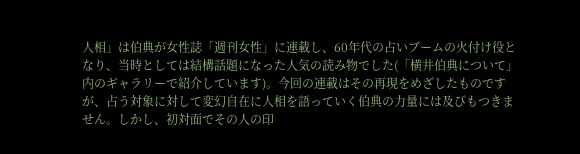人相」は伯典が女性誌「週刊女性」に連載し、60年代の占いブームの火付け役となり、当時としては結構話題になった人気の読み物でした(「横井伯典について」内のギャラリーで紹介しています)。今回の連載はその再現をめざしたものですが、占う対象に対して変幻自在に人相を語っていく伯典の力量には及びもつきません。しかし、初対面でその人の印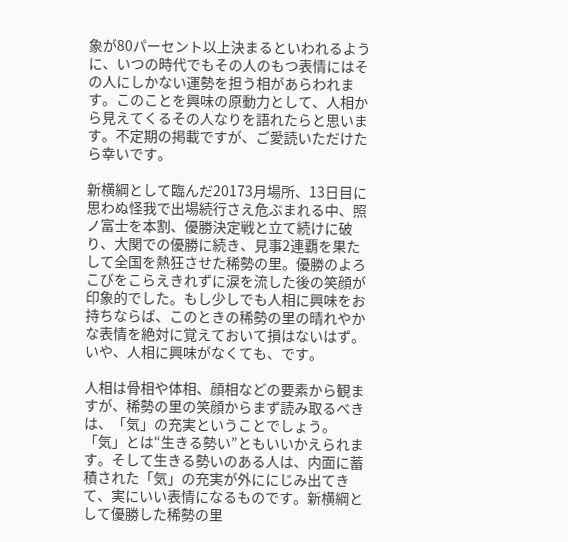象が80パーセント以上決まるといわれるように、いつの時代でもその人のもつ表情にはその人にしかない運勢を担う相があらわれます。このことを興味の原動力として、人相から見えてくるその人なりを語れたらと思います。不定期の掲載ですが、ご愛読いただけたら幸いです。

新横綱として臨んだ20173月場所、13日目に思わぬ怪我で出場続行さえ危ぶまれる中、照ノ富士を本割、優勝決定戦と立て続けに破り、大関での優勝に続き、見事2連覇を果たして全国を熱狂させた稀勢の里。優勝のよろこびをこらえきれずに涙を流した後の笑顔が印象的でした。もし少しでも人相に興味をお持ちならば、このときの稀勢の里の晴れやかな表情を絶対に覚えておいて損はないはず。いや、人相に興味がなくても、です。

人相は骨相や体相、顔相などの要素から観ますが、稀勢の里の笑顔からまず読み取るべきは、「気」の充実ということでしょう。「気」とは“生きる勢い”ともいいかえられます。そして生きる勢いのある人は、内面に蓄積された「気」の充実が外ににじみ出てきて、実にいい表情になるものです。新横綱として優勝した稀勢の里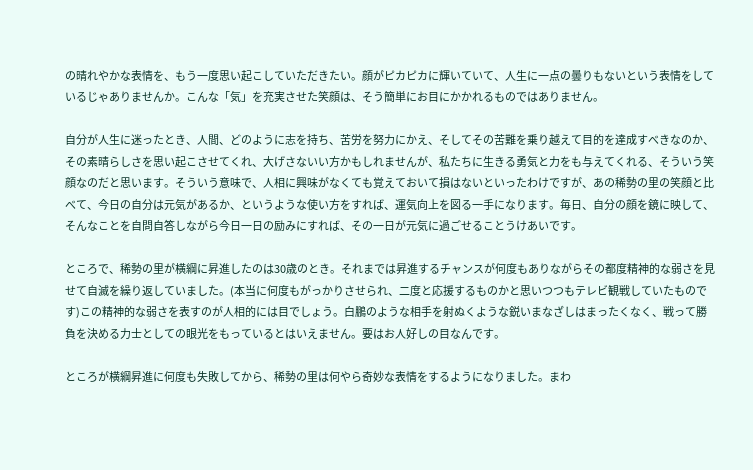の晴れやかな表情を、もう一度思い起こしていただきたい。顔がピカピカに輝いていて、人生に一点の曇りもないという表情をしているじゃありませんか。こんな「気」を充実させた笑顔は、そう簡単にお目にかかれるものではありません。

自分が人生に迷ったとき、人間、どのように志を持ち、苦労を努力にかえ、そしてその苦難を乗り越えて目的を達成すべきなのか、その素晴らしさを思い起こさせてくれ、大げさないい方かもしれませんが、私たちに生きる勇気と力をも与えてくれる、そういう笑顔なのだと思います。そういう意味で、人相に興味がなくても覚えておいて損はないといったわけですが、あの稀勢の里の笑顔と比べて、今日の自分は元気があるか、というような使い方をすれば、運気向上を図る一手になります。毎日、自分の顔を鏡に映して、そんなことを自問自答しながら今日一日の励みにすれば、その一日が元気に過ごせることうけあいです。

ところで、稀勢の里が横綱に昇進したのは30歳のとき。それまでは昇進するチャンスが何度もありながらその都度精神的な弱さを見せて自滅を繰り返していました。(本当に何度もがっかりさせられ、二度と応援するものかと思いつつもテレビ観戦していたものです)この精神的な弱さを表すのが人相的には目でしょう。白鵬のような相手を射ぬくような鋭いまなざしはまったくなく、戦って勝負を決める力士としての眼光をもっているとはいえません。要はお人好しの目なんです。

ところが横綱昇進に何度も失敗してから、稀勢の里は何やら奇妙な表情をするようになりました。まわ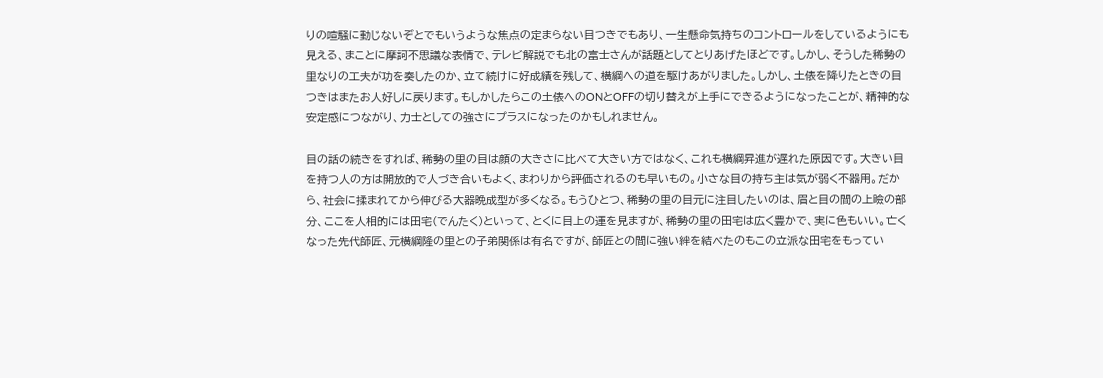りの喧騒に動じないぞとでもいうような焦点の定まらない目つきでもあり、一生懸命気持ちのコントロールをしているようにも見える、まことに摩訶不思議な表情で、テレビ解説でも北の富士さんが話題としてとりあげたほどです。しかし、そうした稀勢の里なりの工夫が功を奏したのか、立て続けに好成績を残して、横綱への道を駆けあがりました。しかし、土俵を降りたときの目つきはまたお人好しに戻ります。もしかしたらこの土俵へのONとOFFの切り替えが上手にできるようになったことが、精神的な安定感につながり、力士としての強さにプラスになったのかもしれません。

目の話の続きをすれば、稀勢の里の目は顔の大きさに比べて大きい方ではなく、これも横綱昇進が遅れた原因です。大きい目を持つ人の方は開放的で人づき合いもよく、まわりから評価されるのも早いもの。小さな目の持ち主は気が弱く不器用。だから、社会に揉まれてから伸びる大器晩成型が多くなる。もうひとつ、稀勢の里の目元に注目したいのは、眉と目の間の上瞼の部分、ここを人相的には田宅(でんたく)といって、とくに目上の運を見ますが、稀勢の里の田宅は広く豊かで、実に色もいい。亡くなった先代師匠、元横綱隆の里との子弟関係は有名ですが、師匠との間に強い絆を結べたのもこの立派な田宅をもってい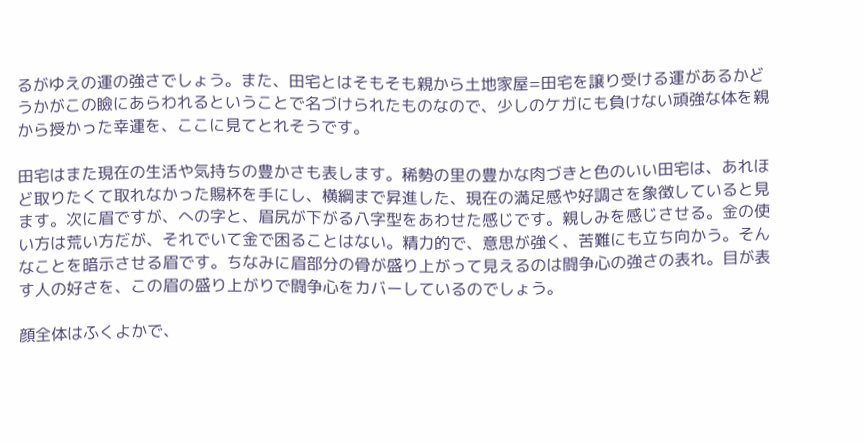るがゆえの運の強さでしょう。また、田宅とはそもそも親から土地家屋=田宅を譲り受ける運があるかどうかがこの瞼にあらわれるということで名づけられたものなので、少しのケガにも負けない頑強な体を親から授かった幸運を、ここに見てとれそうです。

田宅はまた現在の生活や気持ちの豊かさも表します。稀勢の里の豊かな肉づきと色のいい田宅は、あれほど取りたくて取れなかった賜杯を手にし、横綱まで昇進した、現在の満足感や好調さを象徴していると見ます。次に眉ですが、への字と、眉尻が下がる八字型をあわせた感じです。親しみを感じさせる。金の使い方は荒い方だが、それでいて金で困ることはない。精力的で、意思が強く、苦難にも立ち向かう。そんなことを暗示させる眉です。ちなみに眉部分の骨が盛り上がって見えるのは闘争心の強さの表れ。目が表す人の好さを、この眉の盛り上がりで闘争心をカバーしているのでしょう。

顔全体はふくよかで、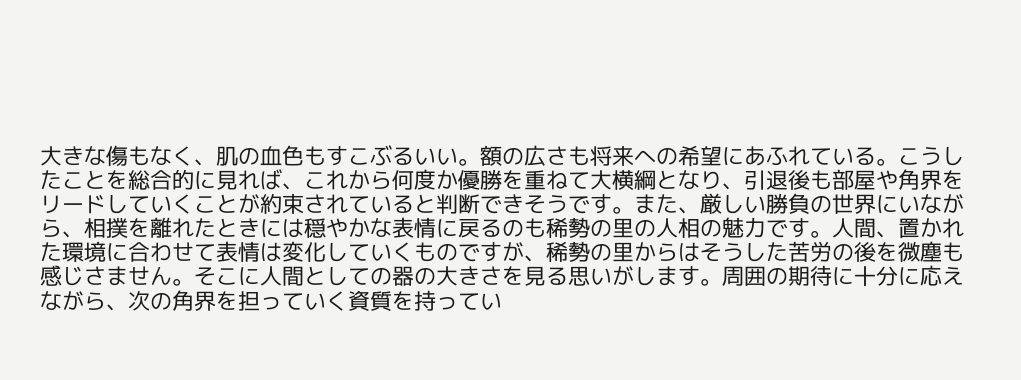大きな傷もなく、肌の血色もすこぶるいい。額の広さも将来への希望にあふれている。こうしたことを総合的に見れば、これから何度か優勝を重ねて大横綱となり、引退後も部屋や角界をリードしていくことが約束されていると判断できそうです。また、厳しい勝負の世界にいながら、相撲を離れたときには穏やかな表情に戻るのも稀勢の里の人相の魅力です。人間、置かれた環境に合わせて表情は変化していくものですが、稀勢の里からはそうした苦労の後を微塵も感じさません。そこに人間としての器の大きさを見る思いがします。周囲の期待に十分に応えながら、次の角界を担っていく資質を持ってい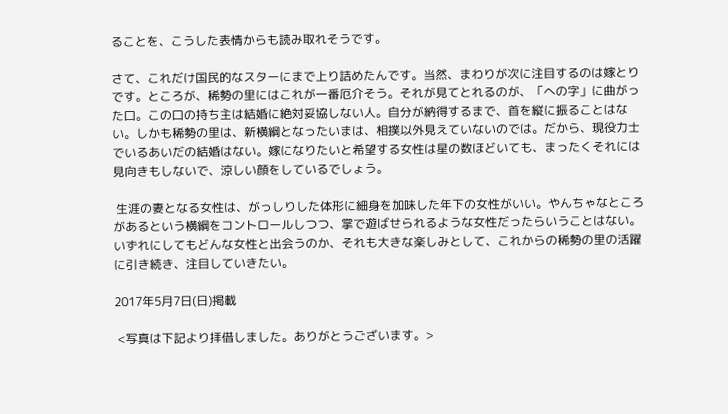ることを、こうした表情からも読み取れそうです。

さて、これだけ国民的なスターにまで上り詰めたんです。当然、まわりが次に注目するのは嫁とりです。ところが、稀勢の里にはこれが一番厄介そう。それが見てとれるのが、「への字」に曲がった口。この口の持ち主は結婚に絶対妥協しない人。自分が納得するまで、首を縦に振ることはない。しかも稀勢の里は、新横綱となったいまは、相撲以外見えていないのでは。だから、現役力士でいるあいだの結婚はない。嫁になりたいと希望する女性は星の数ほどいても、まったくそれには見向きもしないで、涼しい顔をしているでしょう。

 生涯の妻となる女性は、がっしりした体形に細身を加味した年下の女性がいい。やんちゃなところがあるという横綱をコントロールしつつ、掌で遊ばせられるような女性だったらいうことはない。いずれにしてもどんな女性と出会うのか、それも大きな楽しみとして、これからの稀勢の里の活躍に引き続き、注目していきたい。

2017年5月7日(日)掲載

 <写真は下記より拝借しました。ありがとうございます。>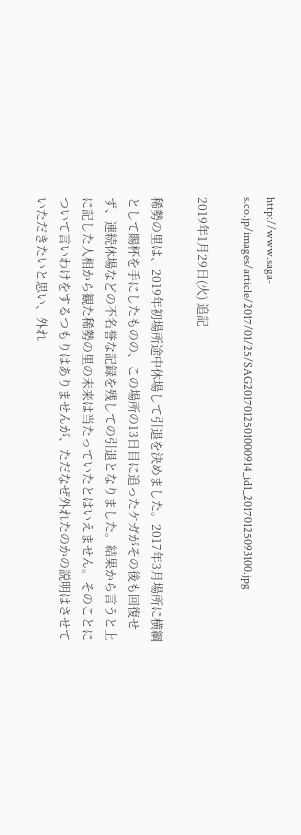http://www.saga-s.co.jp/images/article/2017/01/25/SAG2017012501000914_id1_20170125093100.jpg

2019年1月29日(火) 追記

稀勢の里は、2019年初場所途中休場して引退を決めました。2017年3月場所に横綱として賜杯を手にしたものの、この場所の13日目に追ったケガがその後も回復せず、連続休場などの不名誉な記録を残しての引退となりました。結果から言うと上に記した人相から観た稀勢の里の未来は当たっていたとはいえません。そのことについて言いわけをするつもりはありませんが、ただなぜ外れたのかの説明はさせていただきたいと思い、外れ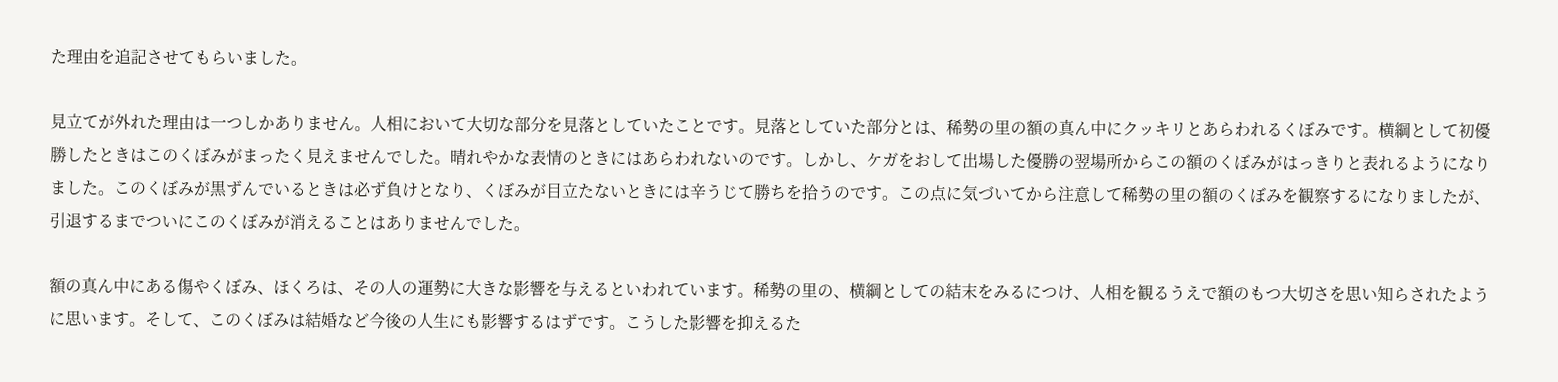た理由を追記させてもらいました。

見立てが外れた理由は一つしかありません。人相において大切な部分を見落としていたことです。見落としていた部分とは、稀勢の里の額の真ん中にクッキリとあらわれるくぼみです。横綱として初優勝したときはこのくぼみがまったく見えませんでした。晴れやかな表情のときにはあらわれないのです。しかし、ケガをおして出場した優勝の翌場所からこの額のくぼみがはっきりと表れるようになりました。このくぼみが黒ずんでいるときは必ず負けとなり、くぼみが目立たないときには辛うじて勝ちを拾うのです。この点に気づいてから注意して稀勢の里の額のくぼみを観察するになりましたが、引退するまでついにこのくぼみが消えることはありませんでした。

額の真ん中にある傷やくぼみ、ほくろは、その人の運勢に大きな影響を与えるといわれています。稀勢の里の、横綱としての結末をみるにつけ、人相を観るうえで額のもつ大切さを思い知らされたように思います。そして、このくぼみは結婚など今後の人生にも影響するはずです。こうした影響を抑えるた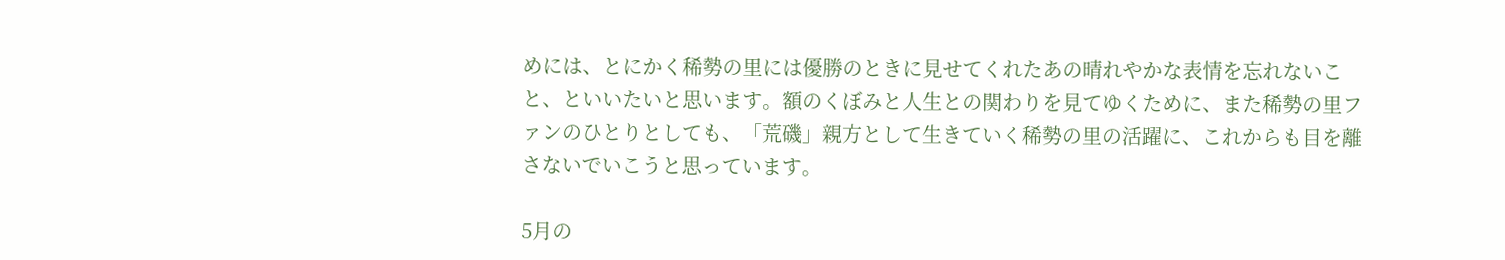めには、とにかく稀勢の里には優勝のときに見せてくれたあの晴れやかな表情を忘れないこと、といいたいと思います。額のくぼみと人生との関わりを見てゆくために、また稀勢の里ファンのひとりとしても、「荒磯」親方として生きていく稀勢の里の活躍に、これからも目を離さないでいこうと思っています。

5月の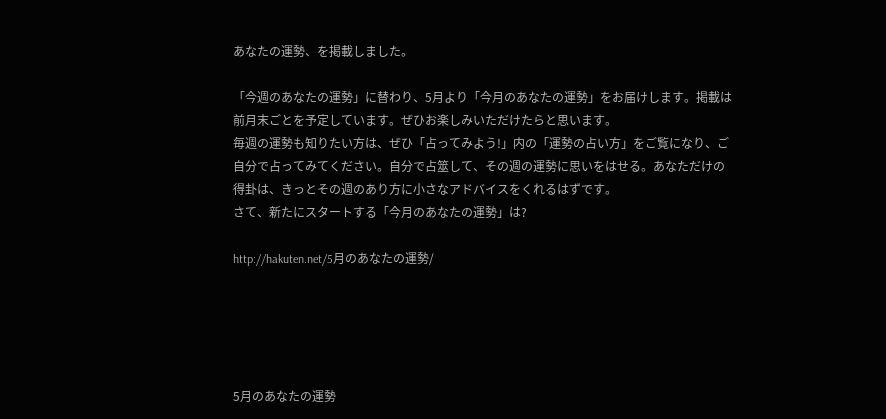あなたの運勢、を掲載しました。

「今週のあなたの運勢」に替わり、5月より「今月のあなたの運勢」をお届けします。掲載は前月末ごとを予定しています。ぜひお楽しみいただけたらと思います。
毎週の運勢も知りたい方は、ぜひ「占ってみよう!」内の「運勢の占い方」をご覧になり、ご自分で占ってみてください。自分で占筮して、その週の運勢に思いをはせる。あなただけの得卦は、きっとその週のあり方に小さなアドバイスをくれるはずです。
さて、新たにスタートする「今月のあなたの運勢」は?

http://hakuten.net/5月のあなたの運勢/





5月のあなたの運勢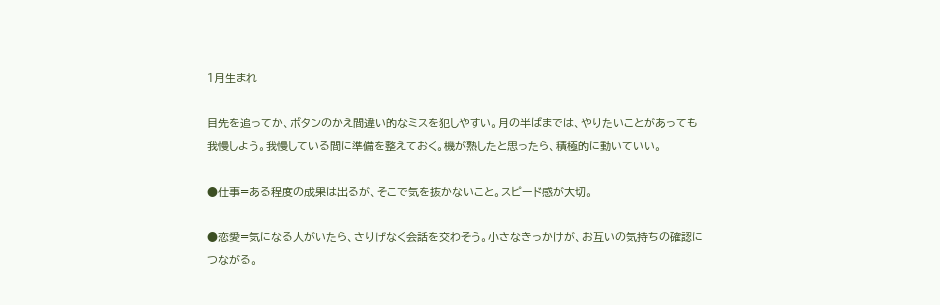1月生まれ

目先を追ってか、ボタンのかえ間違い的なミスを犯しやすい。月の半ばまでは、やりたいことがあっても我慢しよう。我慢している間に準備を整えておく。機が熟したと思ったら、積極的に動いていい。

●仕事=ある程度の成果は出るが、そこで気を抜かないこと。スピード感が大切。

●恋愛=気になる人がいたら、さりげなく会話を交わそう。小さなきっかけが、お互いの気持ちの確認につながる。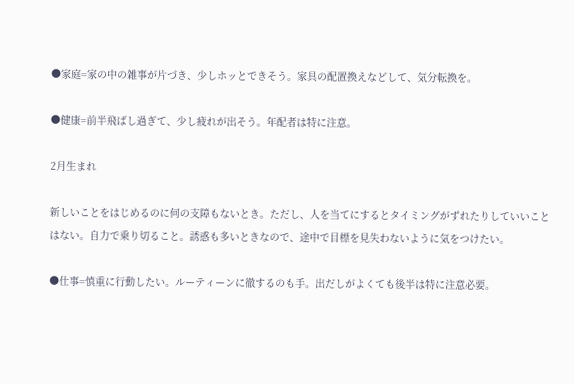●家庭=家の中の雑事が片づき、少しホッとできそう。家具の配置換えなどして、気分転換を。

●健康=前半飛ばし過ぎて、少し疲れが出そう。年配者は特に注意。

2月生まれ

新しいことをはじめるのに何の支障もないとき。ただし、人を当てにするとタイミングがずれたりしていいことはない。自力で乗り切ること。誘惑も多いときなので、途中で目標を見失わないように気をつけたい。

●仕事=慎重に行動したい。ルーティーンに徹するのも手。出だしがよくても後半は特に注意必要。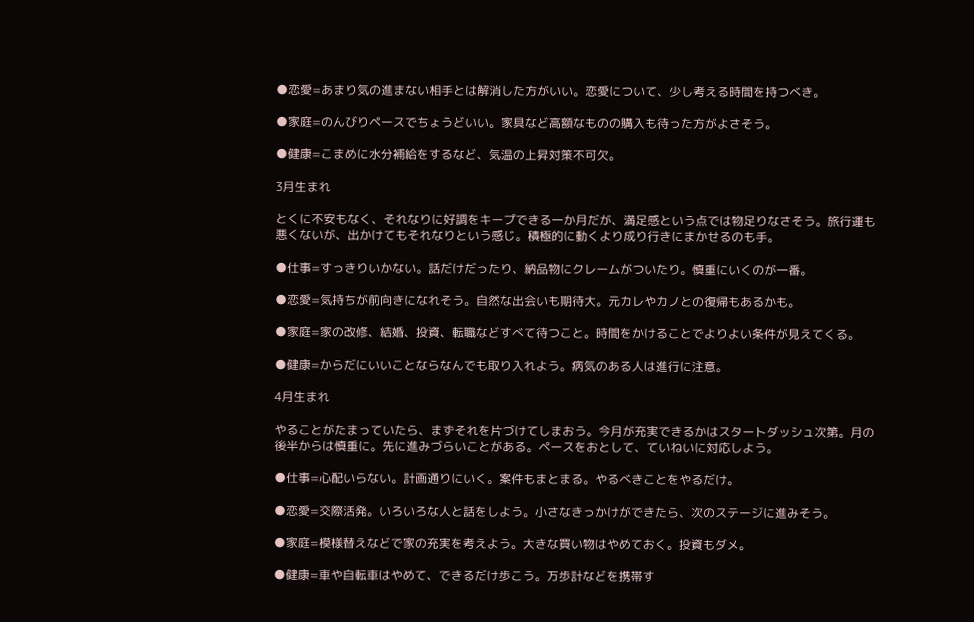●恋愛=あまり気の進まない相手とは解消した方がいい。恋愛について、少し考える時間を持つべき。

●家庭=のんびりペースでちょうどいい。家具など高額なものの購入も待った方がよさそう。

●健康=こまめに水分補給をするなど、気温の上昇対策不可欠。

3月生まれ

とくに不安もなく、それなりに好調をキープできる一か月だが、満足感という点では物足りなさそう。旅行運も悪くないが、出かけてもそれなりという感じ。積極的に動くより成り行きにまかせるのも手。

●仕事=すっきりいかない。話だけだったり、納品物にクレームがついたり。慎重にいくのが一番。

●恋愛=気持ちが前向きになれそう。自然な出会いも期待大。元カレやカノとの復帰もあるかも。

●家庭=家の改修、結婚、投資、転職などすべて待つこと。時間をかけることでよりよい条件が見えてくる。

●健康=からだにいいことならなんでも取り入れよう。病気のある人は進行に注意。

4月生まれ

やることがたまっていたら、まずそれを片づけてしまおう。今月が充実できるかはスタートダッシュ次第。月の後半からは慎重に。先に進みづらいことがある。ペースをおとして、ていねいに対応しよう。

●仕事=心配いらない。計画通りにいく。案件もまとまる。やるべきことをやるだけ。

●恋愛=交際活発。いろいろな人と話をしよう。小さなきっかけができたら、次のステージに進みそう。

●家庭=模様替えなどで家の充実を考えよう。大きな買い物はやめておく。投資もダメ。

●健康=車や自転車はやめて、できるだけ歩こう。万歩計などを携帯す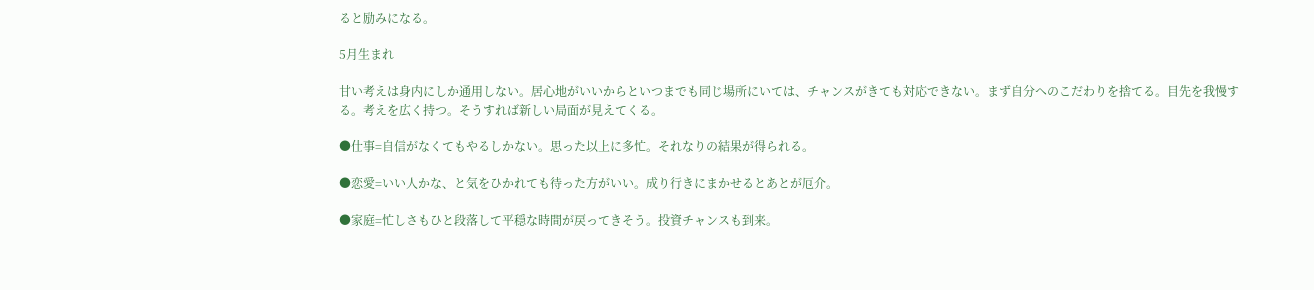ると励みになる。

5月生まれ

甘い考えは身内にしか通用しない。居心地がいいからといつまでも同じ場所にいては、チャンスがきても対応できない。まず自分へのこだわりを捨てる。目先を我慢する。考えを広く持つ。そうすれば新しい局面が見えてくる。

●仕事=自信がなくてもやるしかない。思った以上に多忙。それなりの結果が得られる。

●恋愛=いい人かな、と気をひかれても待った方がいい。成り行きにまかせるとあとが厄介。

●家庭=忙しさもひと段落して平穏な時間が戻ってきそう。投資チャンスも到来。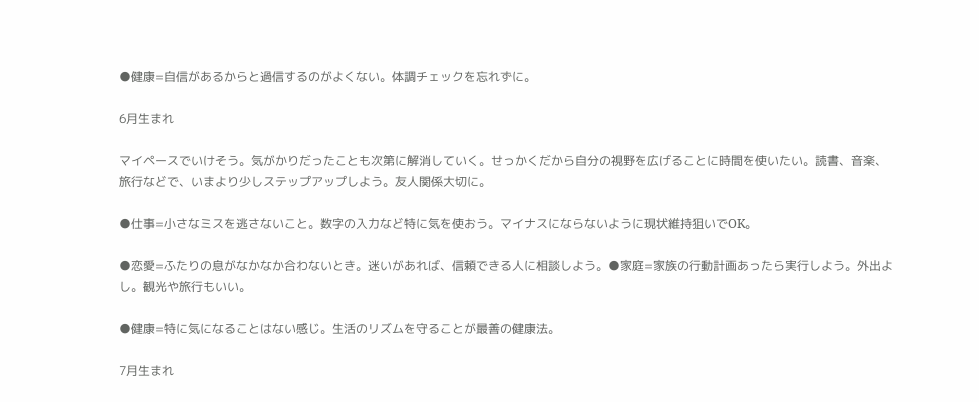●健康=自信があるからと過信するのがよくない。体調チェックを忘れずに。

6月生まれ

マイペースでいけそう。気がかりだったことも次第に解消していく。せっかくだから自分の視野を広げることに時間を使いたい。読書、音楽、旅行などで、いまより少しステップアップしよう。友人関係大切に。

●仕事=小さなミスを逃さないこと。数字の入力など特に気を使おう。マイナスにならないように現状維持狙いでOK。

●恋愛=ふたりの息がなかなか合わないとき。迷いがあれば、信頼できる人に相談しよう。●家庭=家族の行動計画あったら実行しよう。外出よし。観光や旅行もいい。

●健康=特に気になることはない感じ。生活のリズムを守ることが最善の健康法。

7月生まれ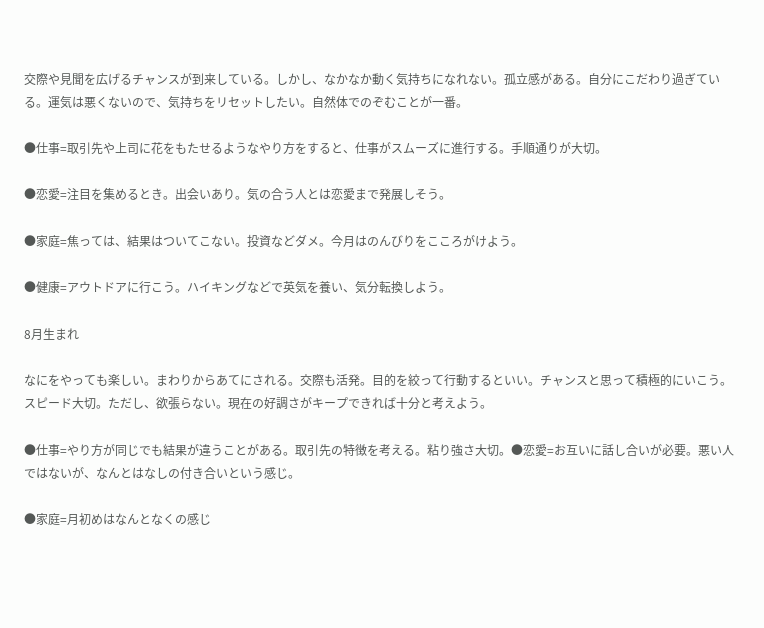交際や見聞を広げるチャンスが到来している。しかし、なかなか動く気持ちになれない。孤立感がある。自分にこだわり過ぎている。運気は悪くないので、気持ちをリセットしたい。自然体でのぞむことが一番。

●仕事=取引先や上司に花をもたせるようなやり方をすると、仕事がスムーズに進行する。手順通りが大切。

●恋愛=注目を集めるとき。出会いあり。気の合う人とは恋愛まで発展しそう。

●家庭=焦っては、結果はついてこない。投資などダメ。今月はのんびりをこころがけよう。

●健康=アウトドアに行こう。ハイキングなどで英気を養い、気分転換しよう。

8月生まれ

なにをやっても楽しい。まわりからあてにされる。交際も活発。目的を絞って行動するといい。チャンスと思って積極的にいこう。スピード大切。ただし、欲張らない。現在の好調さがキープできれば十分と考えよう。

●仕事=やり方が同じでも結果が違うことがある。取引先の特徴を考える。粘り強さ大切。●恋愛=お互いに話し合いが必要。悪い人ではないが、なんとはなしの付き合いという感じ。

●家庭=月初めはなんとなくの感じ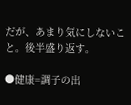だが、あまり気にしないこと。後半盛り返す。

●健康=調子の出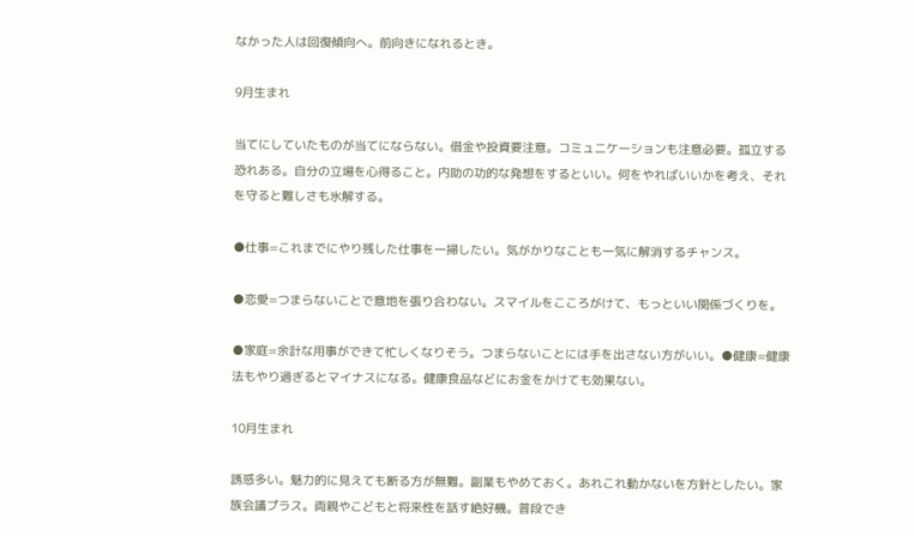なかった人は回復傾向へ。前向きになれるとき。

9月生まれ

当てにしていたものが当てにならない。借金や投資要注意。コミュニケーションも注意必要。孤立する恐れある。自分の立場を心得ること。内助の功的な発想をするといい。何をやればいいかを考え、それを守ると難しさも氷解する。

●仕事=これまでにやり残した仕事を一掃したい。気がかりなことも一気に解消するチャンス。

●恋愛=つまらないことで意地を張り合わない。スマイルをこころがけて、もっといい関係づくりを。

●家庭=余計な用事ができて忙しくなりそう。つまらないことには手を出さない方がいい。●健康=健康法もやり過ぎるとマイナスになる。健康食品などにお金をかけても効果ない。

10月生まれ

誘惑多い。魅力的に見えても断る方が無難。副業もやめておく。あれこれ動かないを方針としたい。家族会議プラス。両親やこどもと将来性を話す絶好機。普段でき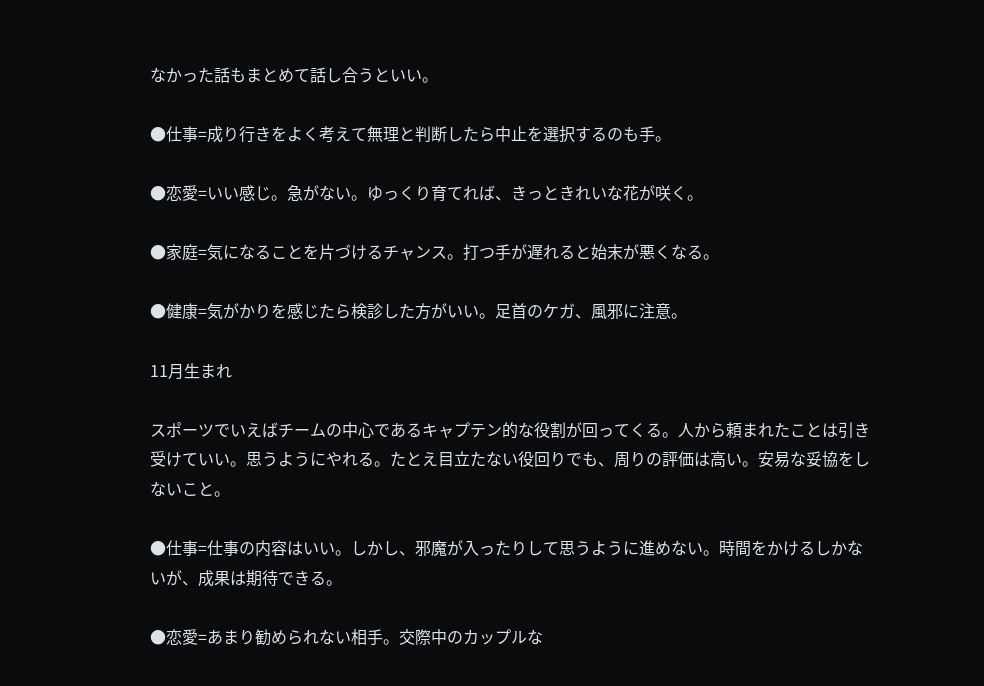なかった話もまとめて話し合うといい。

●仕事=成り行きをよく考えて無理と判断したら中止を選択するのも手。

●恋愛=いい感じ。急がない。ゆっくり育てれば、きっときれいな花が咲く。

●家庭=気になることを片づけるチャンス。打つ手が遅れると始末が悪くなる。

●健康=気がかりを感じたら検診した方がいい。足首のケガ、風邪に注意。

11月生まれ

スポーツでいえばチームの中心であるキャプテン的な役割が回ってくる。人から頼まれたことは引き受けていい。思うようにやれる。たとえ目立たない役回りでも、周りの評価は高い。安易な妥協をしないこと。

●仕事=仕事の内容はいい。しかし、邪魔が入ったりして思うように進めない。時間をかけるしかないが、成果は期待できる。

●恋愛=あまり勧められない相手。交際中のカップルな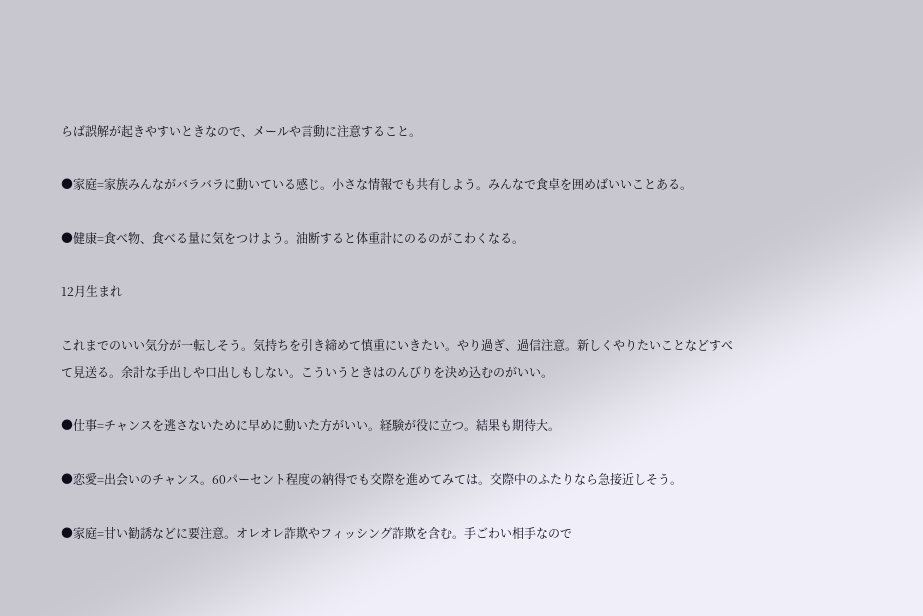らば誤解が起きやすいときなので、メールや言動に注意すること。

●家庭=家族みんながバラバラに動いている感じ。小さな情報でも共有しよう。みんなで食卓を囲めばいいことある。

●健康=食べ物、食べる量に気をつけよう。油断すると体重計にのるのがこわくなる。

12月生まれ

これまでのいい気分が一転しそう。気持ちを引き締めて慎重にいきたい。やり過ぎ、過信注意。新しくやりたいことなどすべて見送る。余計な手出しや口出しもしない。こういうときはのんびりを決め込むのがいい。

●仕事=チャンスを逃さないために早めに動いた方がいい。経験が役に立つ。結果も期待大。

●恋愛=出会いのチャンス。60パーセント程度の納得でも交際を進めてみては。交際中のふたりなら急接近しそう。

●家庭=甘い勧誘などに要注意。オレオレ詐欺やフィッシング詐欺を含む。手ごわい相手なので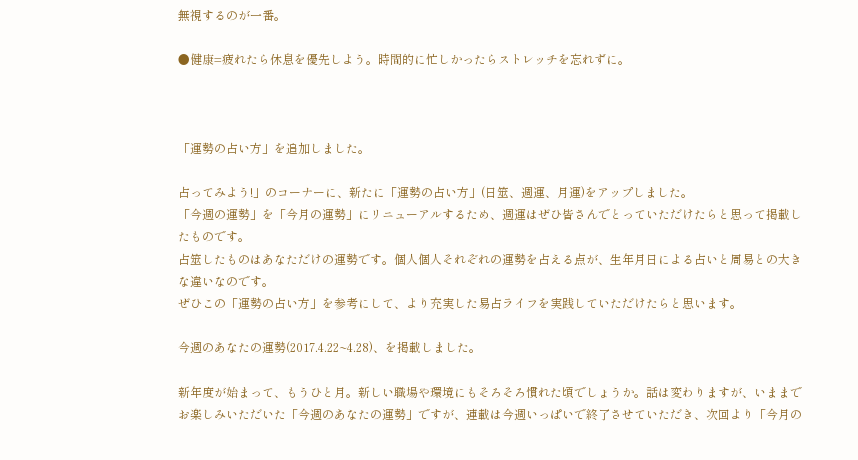無視するのが一番。

●健康=疲れたら休息を優先しよう。時間的に忙しかったらストレッチを忘れずに。



「運勢の占い方」を追加しました。

占ってみよう!」のコーナーに、新たに「運勢の占い方」(日筮、週運、月運)をアップしました。
「今週の運勢」を「今月の運勢」にリニューアルするため、週運はぜひ皆さんでとっていただけたらと思って掲載したものです。
占筮したものはあなただけの運勢です。個人個人それぞれの運勢を占える点が、生年月日による占いと周易との大きな違いなのです。
ぜひこの「運勢の占い方」を参考にして、より充実した易占ライフを実践していただけたらと思います。

今週のあなたの運勢(2017.4.22~4.28)、を掲載しました。

新年度が始まって、もうひと月。新しい職場や環境にもそろそろ慣れた頃でしょうか。話は変わりますが、いままでお楽しみいただいた「今週のあなたの運勢」ですが、連載は今週いっぱいで終了させていただき、次回より「今月の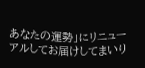あなたの運勢」にリニューアルしてお届けしてまいり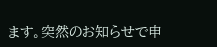ます。突然のお知らせで申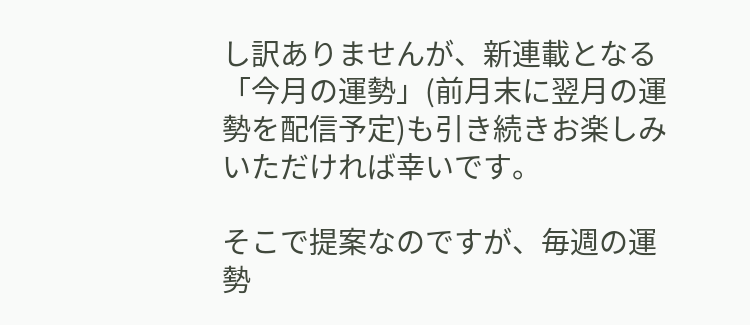し訳ありませんが、新連載となる「今月の運勢」(前月末に翌月の運勢を配信予定)も引き続きお楽しみいただければ幸いです。

そこで提案なのですが、毎週の運勢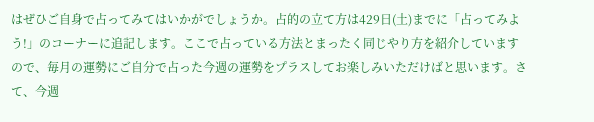はぜひご自身で占ってみてはいかがでしょうか。占的の立て方は429日(土)までに「占ってみよう!」のコーナーに追記します。ここで占っている方法とまったく同じやり方を紹介していますので、毎月の運勢にご自分で占った今週の運勢をプラスしてお楽しみいただけばと思います。さて、今週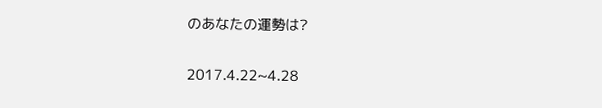のあなたの運勢は?

2017.4.22~4.28